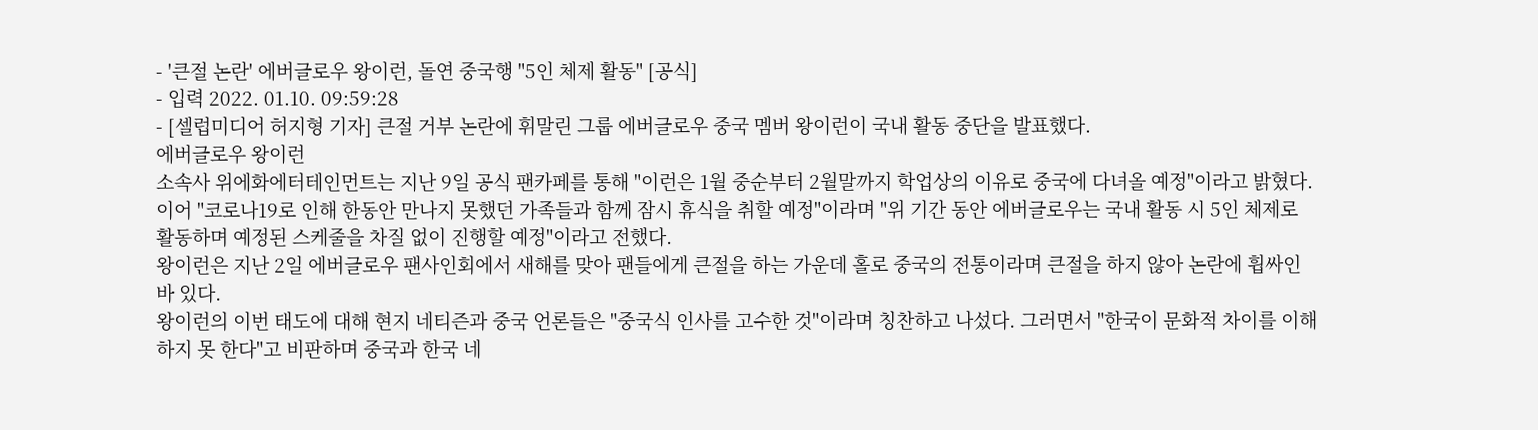- '큰절 논란' 에버글로우 왕이런, 돌연 중국행 "5인 체제 활동" [공식]
- 입력 2022. 01.10. 09:59:28
- [셀럽미디어 허지형 기자] 큰절 거부 논란에 휘말린 그룹 에버글로우 중국 멤버 왕이런이 국내 활동 중단을 발표했다.
에버글로우 왕이런
소속사 위에화에터테인먼트는 지난 9일 공식 팬카페를 통해 "이런은 1월 중순부터 2월말까지 학업상의 이유로 중국에 다녀올 예정"이라고 밝혔다.
이어 "코로나19로 인해 한동안 만나지 못했던 가족들과 함께 잠시 휴식을 취할 예정"이라며 "위 기간 동안 에버글로우는 국내 활동 시 5인 체제로 활동하며 예정된 스케줄을 차질 없이 진행할 예정"이라고 전했다.
왕이런은 지난 2일 에버글로우 팬사인회에서 새해를 맞아 팬들에게 큰절을 하는 가운데 홀로 중국의 전통이라며 큰절을 하지 않아 논란에 휩싸인 바 있다.
왕이런의 이번 태도에 대해 현지 네티즌과 중국 언론들은 "중국식 인사를 고수한 것"이라며 칭찬하고 나섰다. 그러면서 "한국이 문화적 차이를 이해하지 못 한다"고 비판하며 중국과 한국 네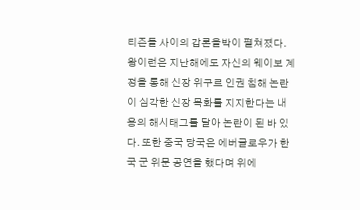티즌들 사이의 갑론을박이 펼쳐졌다.
왕이런은 지난해에도 자신의 웨이보 계정을 통해 신장 위구르 인권 침해 논란이 심각한 신장 목화를 지지한다는 내용의 해시태그를 달아 논란이 된 바 있다. 또한 중국 당국은 에버글로우가 한국 군 위문 공연을 했다며 위에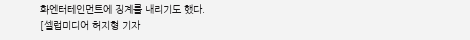화엔터테인먼트에 징계를 내리기도 했다.
[셀럽미디어 허지형 기자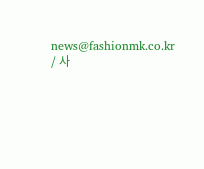news@fashionmk.co.kr / 사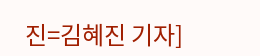진=김혜진 기자]